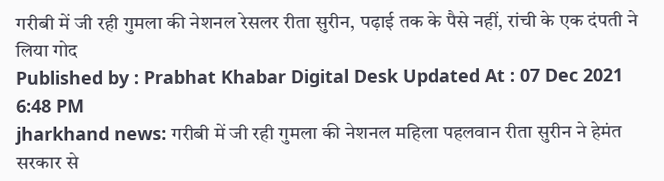गरीबी में जी रही गुमला की नेशनल रेसलर रीता सुरीन, पढ़ाई तक के पैसे नहीं, रांची के एक दंपती ने लिया गोद
Published by : Prabhat Khabar Digital Desk Updated At : 07 Dec 2021 6:48 PM
jharkhand news: गरीबी में जी रही गुमला की नेशनल महिला पहलवान रीता सुरीन ने हेमंत सरकार से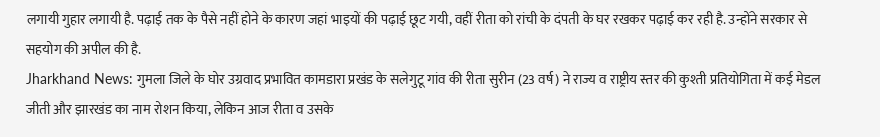लगायी गुहार लगायी है. पढ़ाई तक के पैसे नहीं होने के कारण जहां भाइयों की पढ़ाई छूट गयी, वहीं रीता को रांची के दंपती के घर रखकर पढ़ाई कर रही है. उन्होंने सरकार से सहयोग की अपील की है.
Jharkhand News: गुमला जिले के घोर उग्रवाद प्रभावित कामडारा प्रखंड के सलेगुटू गांव की रीता सुरीन (23 वर्ष) ने राज्य व राष्ट्रीय स्तर की कुश्ती प्रतियोगिता में कई मेडल जीती और झारखंड का नाम रोशन किया, लेकिन आज रीता व उसके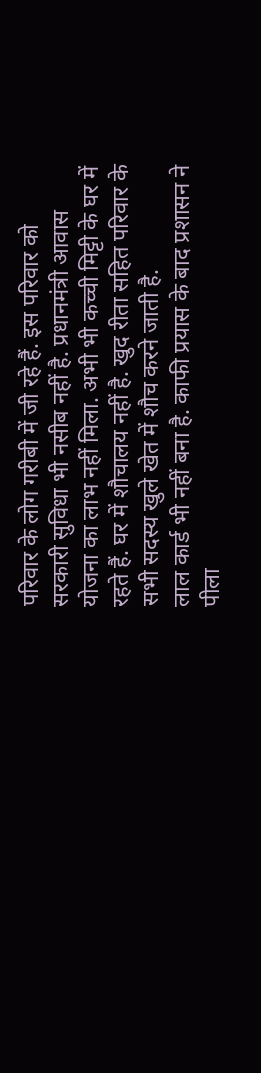परिवार के लोग गरीबी में जी रहे हैं. इस परिवार को सरकारी सुविधा भी नसीब नहीं है. प्रधानमंत्री आवास योजना का लाभ नहीं मिला. अभी भी कच्ची मिट्टी के घर में रहते हैं. घर में शौचालय नहीं है. खुद रीता सहित परिवार के सभी सदस्य खुले खेत में शौच करने जाती है.
लाल कार्ड भी नहीं बना है. काफी प्रयास के बाद प्रशासन ने पीला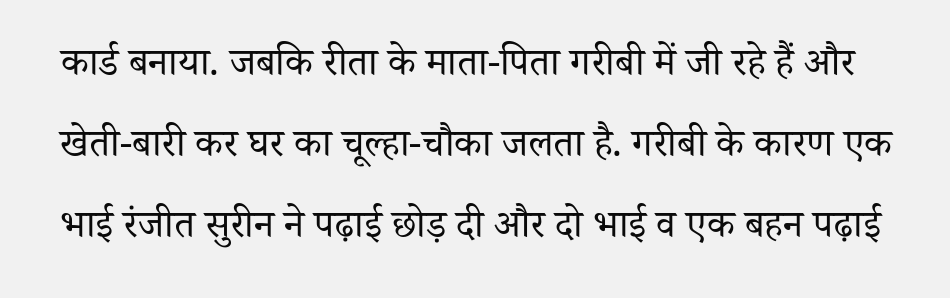कार्ड बनाया. जबकि रीता के माता-पिता गरीबी में जी रहे हैं और खेती-बारी कर घर का चूल्हा-चौका जलता है. गरीबी के कारण एक भाई रंजीत सुरीन ने पढ़ाई छोड़ दी और दो भाई व एक बहन पढ़ाई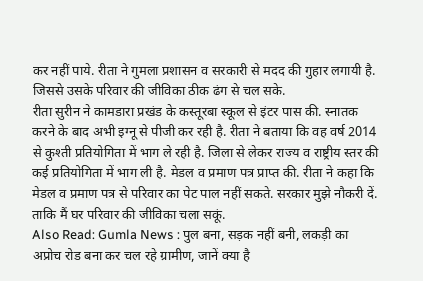कर नहीं पाये. रीता ने गुमला प्रशासन व सरकारी से मदद की गुहार लगायी है. जिससे उसके परिवार की जीविका ठीक ढंग से चल सके.
रीता सुरीन ने कामडारा प्रखंड के कस्तूरबा स्कूल से इंटर पास की. स्नातक करने के बाद अभी इग्नू से पीजी कर रही है. रीता ने बताया कि वह वर्ष 2014 से कुश्ती प्रतियोगिता में भाग ले रही है. जिला से लेकर राज्य व राष्ट्रीय स्तर की कई प्रतियोगिता में भाग ली है. मेडल व प्रमाण पत्र प्राप्त की. रीता ने कहा कि मेडल व प्रमाण पत्र से परिवार का पेट पाल नहीं सकते. सरकार मुझे नौकरी दें. ताकि मैं घर परिवार की जीविका चला सकूं.
Also Read: Gumla News : पुल बना, सड़क नहीं बनी, लकड़ी का अप्रोच रोड बना कर चल रहे ग्रामीण, जानें क्या है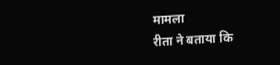मामला
रीता ने बताया कि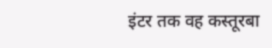इंटर तक वह कस्तूरबा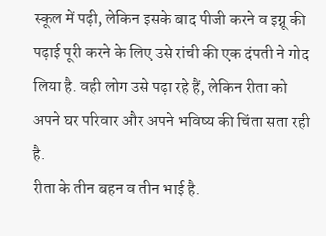स्कूल में पढ़ी, लेकिन इसके बाद पीजी करने व इग्नू की पढ़ाई पूरी करने के लिए उसे रांची की एक दंपती ने गोद लिया है. वही लोग उसे पढ़ा रहे हैं, लेकिन रीता को अपने घर परिवार और अपने भविष्य की चिंता सता रही है.
रीता के तीन बहन व तीन भाई है.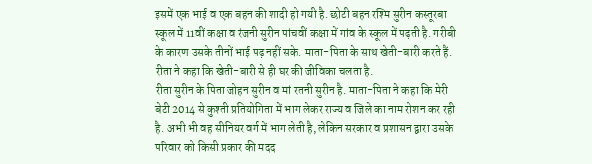इसमें एक भाई व एक बहन की शादी हो गयी है. छोटी बहन रश्मि सुरीन कस्तूरबा स्कूल में 11वीं कक्षा व रंजनी सुरीन पांचवीं कक्षा में गांव के स्कूल में पढ़ती है. गरीबी के कारण उसके तीनों भाई पढ़ नहीं सके. माता-पिता के साथ खेती-बारी करते हैं. रीता ने कहा कि खेती-बारी से ही घर की जीविका चलता है.
रीता सुरीन के पिता जोहन सुरीन व मां रतनी सुरीन है. माता-पिता ने कहा कि मेरी बेटी 2014 से कुश्ती प्रतियोगिता में भाग लेकर राज्य व जिले का नाम रोशन कर रही है. अभी भी वह सीनियर वर्ग में भाग लेती है, लेकिन सरकार व प्रशासन द्वारा उसके परिवार को किसी प्रकार की मदद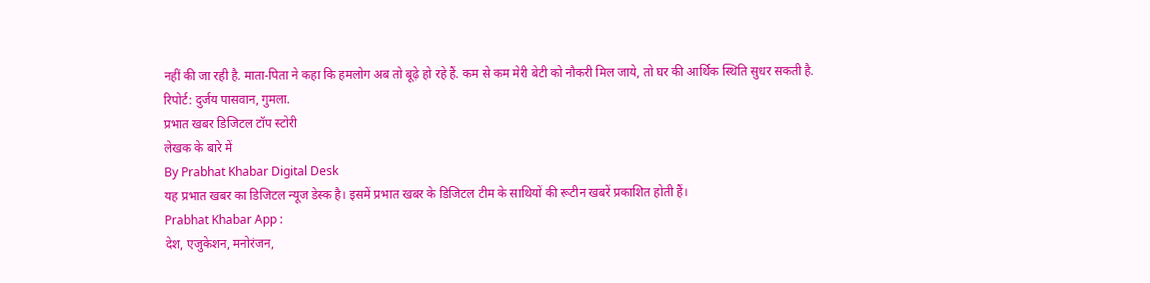नहीं की जा रही है. माता-पिता ने कहा कि हमलोग अब तो बूढ़े हो रहे हैं. कम से कम मेरी बेटी को नौकरी मिल जाये, तो घर की आर्थिक स्थिति सुधर सकती है.
रिपोर्ट: दुर्जय पासवान, गुमला.
प्रभात खबर डिजिटल टॉप स्टोरी
लेखक के बारे में
By Prabhat Khabar Digital Desk
यह प्रभात खबर का डिजिटल न्यूज डेस्क है। इसमें प्रभात खबर के डिजिटल टीम के साथियों की रूटीन खबरें प्रकाशित होती हैं।
Prabhat Khabar App :
देश, एजुकेशन, मनोरंजन,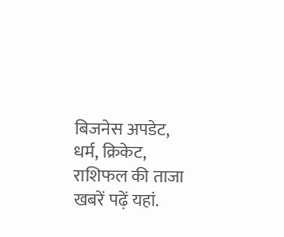बिजनेस अपडेट, धर्म, क्रिकेट, राशिफल की ताजा खबरें पढ़ें यहां.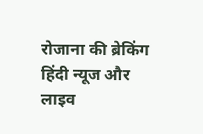रोजाना की ब्रेकिंग हिंदी न्यूज और लाइव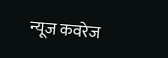न्यूज कवरेज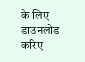के लिए डाउनलोड करिए